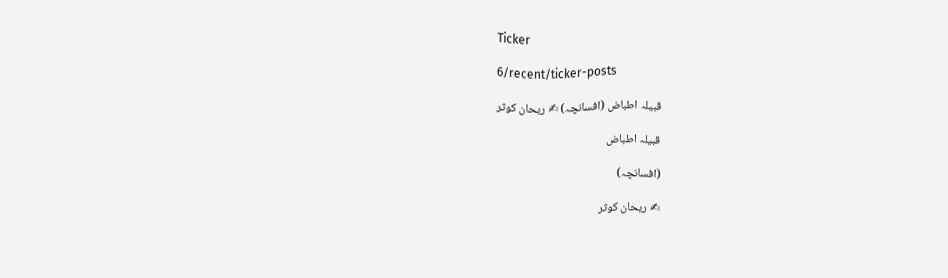Ticker

6/recent/ticker-posts

قبیلہ اطباض (افسانچہ) ✍ ریحان کوثر

قبیلہ اطباض

(افسانچہ)

✍ ریحان کوثر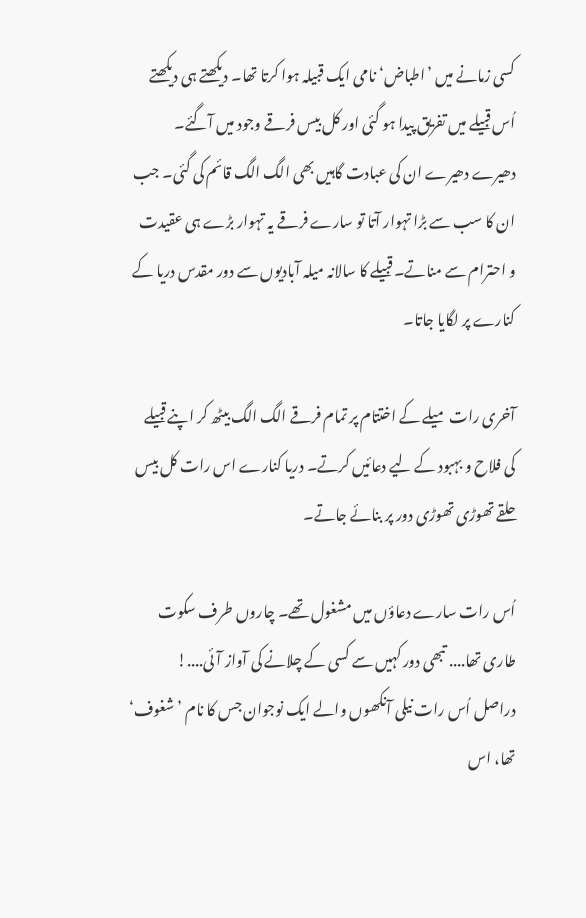کسی زمانے میں ’اطباض‘ نامی ایک قبیلہ ہوا کرتا تھا۔ دیکھتے ہی دیکھتے اُس قبیلے میں تفریق پیدا ہو گئی اور کل بیس فرقے وجود میں آگئے۔ دھیرے دھیرے ان کی عبادت گاہیں بھی الگ الگ قائم کی گئی۔ جب ان کا سب سے بڑا تہوار آتا تو سارے فرقے یہ تہوار بڑے ہی عقیدت و احترام سے مناتے۔ قبیلے کا سالانہ میلہ آبادیوں سے دور مقدس دریا کے کنارے پر لگایا جاتا۔

آخری رات میلے کے اختتام پر تمام فرقے الگ الگ بیٹھ کر اپنے قبیلے کی فلاح و بہبود کے لیے دعائیں کرتے۔ دریا کنارے اس رات کل بیس حلقے تھوڑی تھوڑی دور پر بنائے جاتے۔

اُس رات سارے دعاؤں میں مشغول تھے۔ چاروں طرف سکوت طاری تھا.... تبھی دور کہیں سے کسی کے چلانے کی آواز آئی....! دراصل اُس رات نیلی آنکھوں والے ایک نوجوان جس کا نام ’شغوف‘ تھا، اس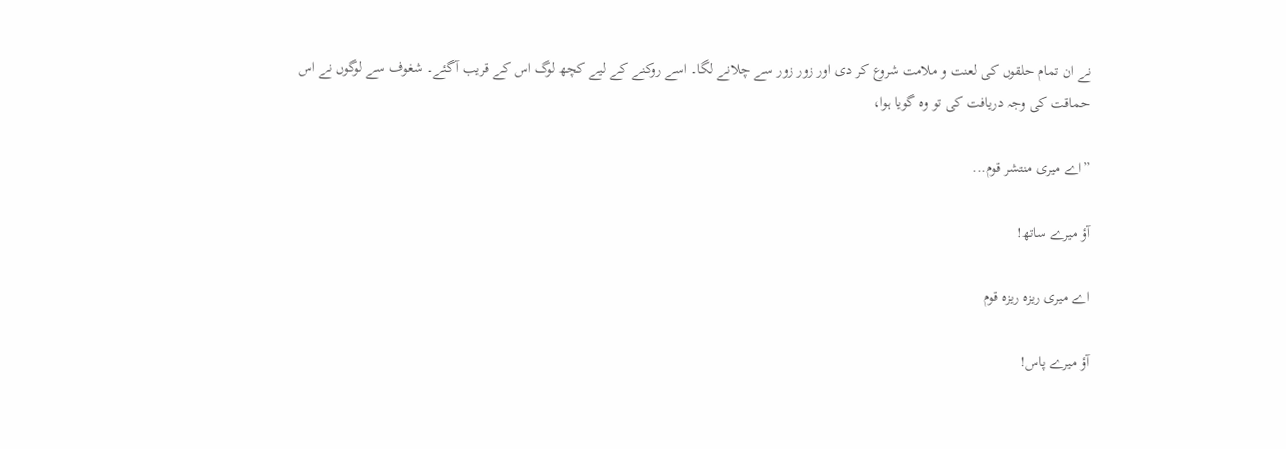نے ان تمام حلقوں کی لعنت و ملامت شروع کر دی اور زور زور سے چلانے لگا۔ اسے روکنے کے لیے کچھ لوگ اس کے قریب آگئے۔ شغوف سے لوگوں نے اس حماقت کی وجہ دریافت کی تو وہ گویا ہوا،

”اے میری منتشر قوم...

آؤ میرے ساتھ!

اے میری ریزہ ریزہ قوم

آؤ میرے پاس!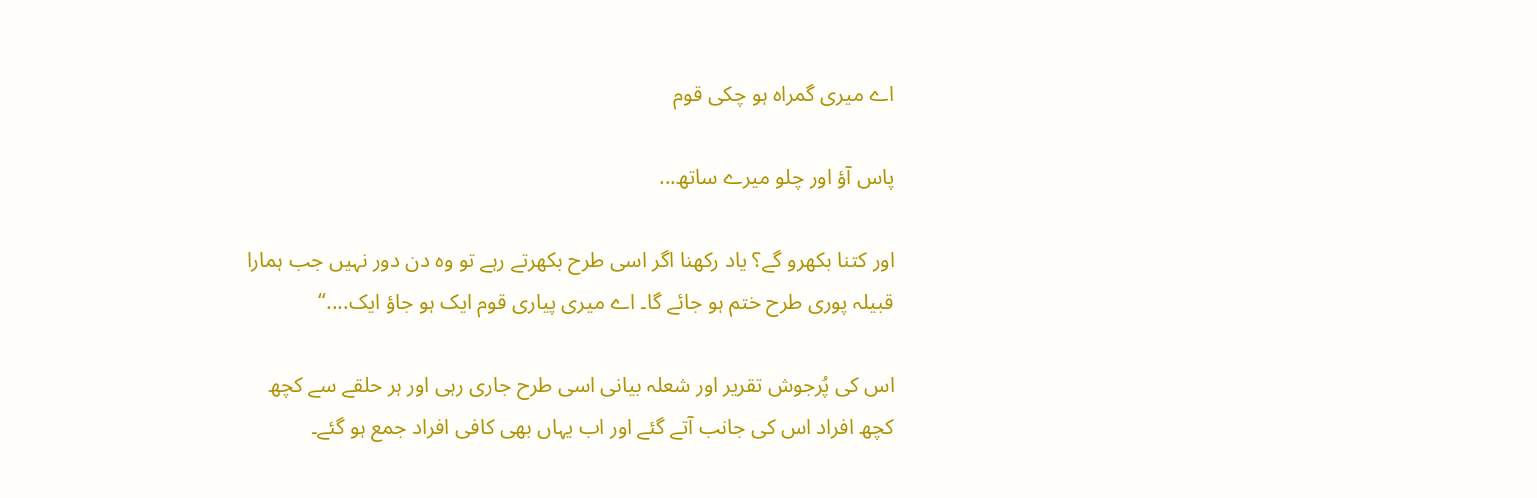اے میری گمراہ ہو چکی قوم

پاس آؤ اور چلو میرے ساتھ...

اور کتنا بکھرو گے؟ یاد رکھنا اگر اسی طرح بکھرتے رہے تو وہ دن دور نہیں جب ہمارا قبیلہ پوری طرح ختم ہو جائے گا۔ اے میری پیاری قوم ایک ہو جاؤ ایک....“

اس کی پُرجوش تقریر اور شعلہ بیانی اسی طرح جاری رہی اور ہر حلقے سے کچھ کچھ افراد اس کی جانب آتے گئے اور اب یہاں بھی کافی افراد جمع ہو گئے۔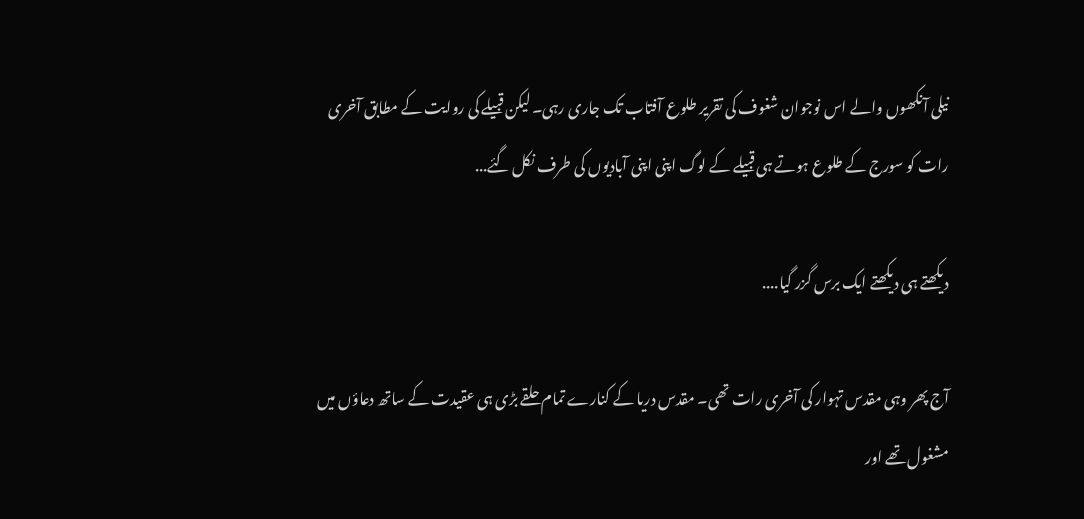نیلی آنکھوں والے اس نوجوان شغوف کی تقریر طلوع آفتاب تک جاری رہی۔ لیکن قبیلے کی روایت کے مطابق آخری رات کو سورج کے طلوع ہوتے ہی قبیلے کے لوگ اپنی اپنی آبادیوں کی طرف نکل گئے...

دیکھتے ہی دیکھتے ایک برس گزر گیا....

آج پھر وہی مقدس تہوار کی آخری رات تھی۔ مقدس دریا کے کنارے تمام حلقے بڑی ہی عقیدت کے ساتھ دعاؤں میں مشغول تھے اور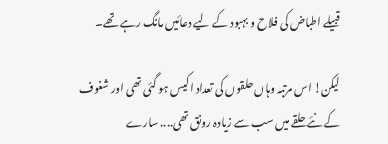قبیلے اطباض کی فلاح و بہبود کے لیے دعائیں مانگ رہے تھے۔

لیکن! اس مرتبہ وہاں حلقوں کی تعداد اکیس ہو گئی تھی اور شغوف کے نئے حلقے میں سب سے زیادہ رونق تھی.... سارے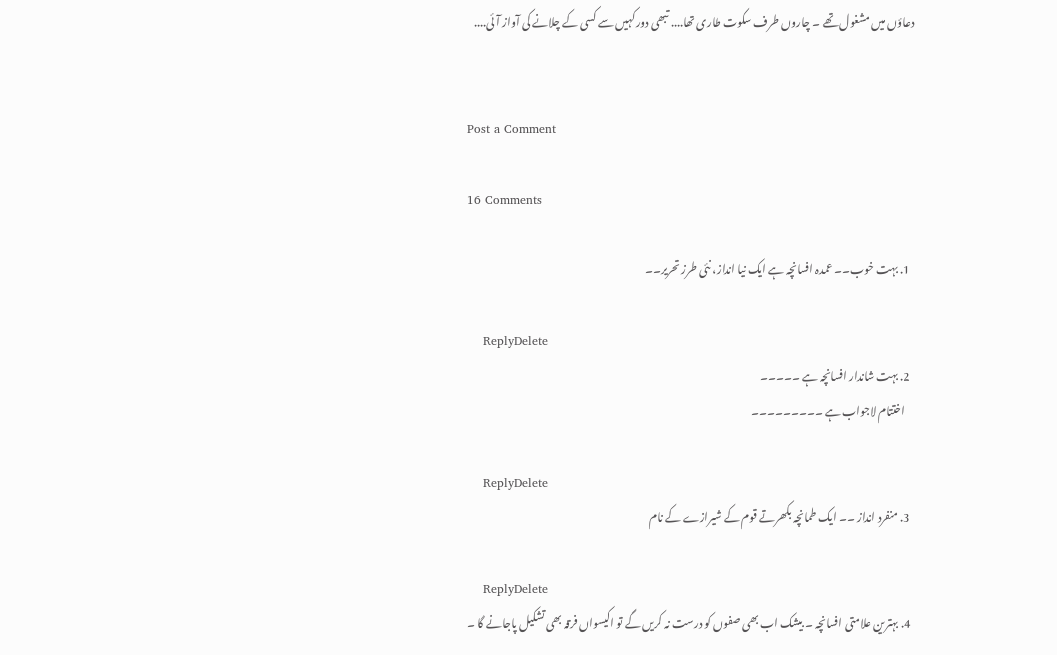دعاؤں میں مشغول تھے ۔ چاروں طرف سکوت طاری تھا.... تبھی دور کہیں سے کسی کے چلانے کی آواز آئی....


Post a Comment

16 Comments

  1. بہت خوب۔۔ عمدہ افسانچہ ہے ایک نیا انداز، نئی طرز تحریر۔۔

    ReplyDelete
  2. بہت شاندار افسانچہ ہے ۔۔۔۔۔
    اختتام لاجواب ہے ۔۔۔۔۔۔۔۔۔

    ReplyDelete
  3. منفرد انداز ۔۔ ایک طمانچہ بکھرتے قوم کے شیرازے کے نام

    ReplyDelete
  4. بہترین علامتی افسانچہ ۔ بیشک اب بھی صفوں کو درست نہ کریں گے تو اکیسواں فرقہ بھی تشکیل پاجانے گا ۔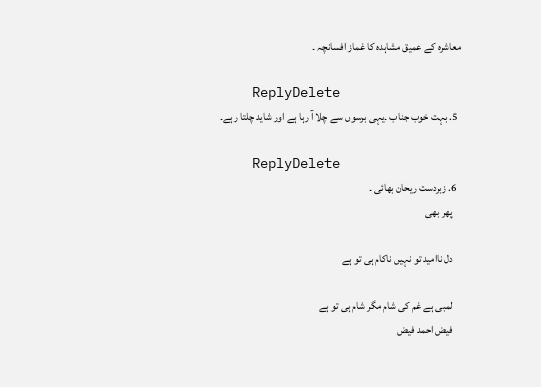معاشرہ کے عمیق مشاہدہ کا غماز افسانچہ ۔

    ReplyDelete
  5. بہت خوب جناب ۔یہی برسوں سے چلا آ رہا ہے اور شاید چلتا رہے۔

    ReplyDelete
  6. زبردست ریحان بھائی ۔
    پھر بھی

    دل ناامید تو نہیں ناکام ہی تو ہے

    لمبی ہے غم کی شام مگر شام ہی تو ہے
    فیض احمد فیض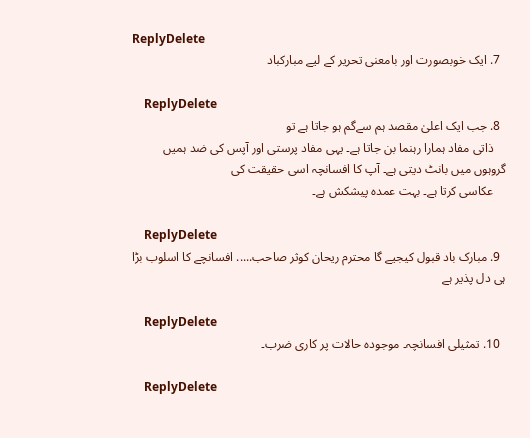ReplyDelete
  7. ایک خوبصورت اور بامعنی تحریر کے لیے مبارکباد

    ReplyDelete
  8. جب ایک اعلیٰ مقصد ہم سےگم ہو جاتا ہے تو
    ذاتی مفاد ہمارا رہنما بن جاتا ہے۔ یہی مفاد پرستی اور آپس کی ضد ہمیں گروہوں میں بانٹ دیتی ہے۔ آپ کا افسانچہ اسی حقیقت کی
    عکاسی کرتا ہے۔ بہت عمدہ پیشکش ہے۔

    ReplyDelete
  9. مبارک باد قبول کیجیے گا محترم ریحان کوثر صاحب..... افسانچے کا اسلوب بڑا ہی دل پذیر ہے

    ReplyDelete
  10. تمثیلی افسانچہ۔ موجودہ حالات پر کاری ضرب۔

    ReplyDelete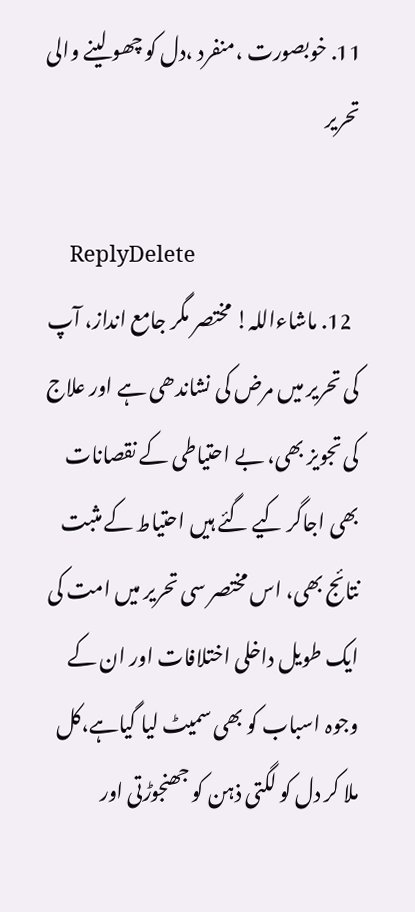11. خوبصورت ،منفرد ،دل کو چھو لینے والی تحریر

    ReplyDelete
  12. ماشاءاللہ! مختصر مگر جامع انداز، آپ کی تحریر میں مرض کی نشاندھی ہے اور علاج کی تجویز بھی، بے احتیاطی کے نقصانات بھی اجاگر کیے گئے ہیں احتیاط کے مثبت نتائج بھی، اس مختصر سی تحریر میں امت کی ایک طویل داخلی اختلافات اور ان کے وجوہ اسباب کو بھی سمیٹ لیا گیاہے،کل ملا کر دل کو لگتی ذہن کو جھنجوڑتی اور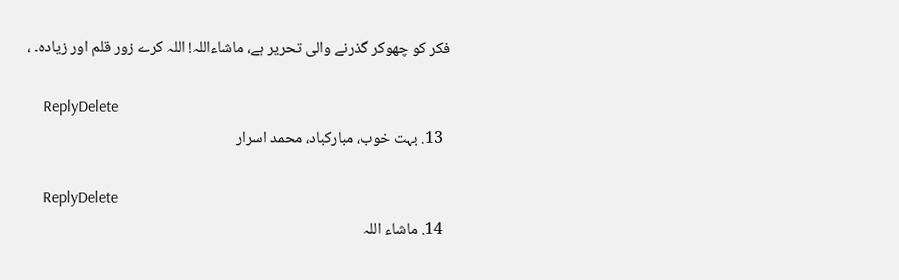فکر کو چھوکر گذرنے والی تحریر ہے، ماشاءاللہ! اللہ کرے زور قلم اور زیادہ۔ ،

    ReplyDelete
  13. بہت خوب، مبارکباد، محمد اسرار

    ReplyDelete
  14. ماشاء اللہ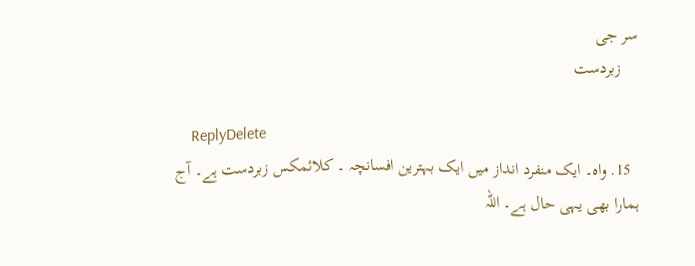سر جی
    زبردست

    ReplyDelete
  15. واہ۔ ایک منفرد انداز میں ایک بہترین افسانچہ ۔ کلائمکس زبردست ہے۔ آج ہمارا بھی یہی حال ہے۔ اللہ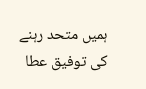ہمیں متحد رہنے کی توفیق عطا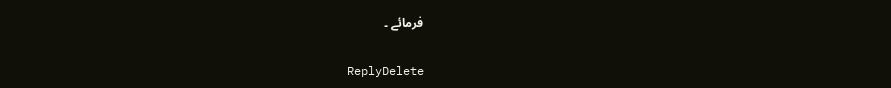فرمائے ۔

    ReplyDelete